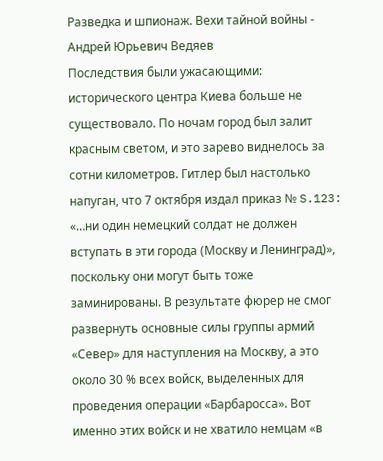Разведка и шпионаж. Вехи тайной войны - Андрей Юрьевич Ведяев
Последствия были ужасающими: исторического центра Киева больше не существовало. По ночам город был залит красным светом, и это зарево виднелось за сотни километров. Гитлер был настолько напуган, что 7 октября издал приказ № S.123: «…ни один немецкий солдат не должен вступать в эти города (Москву и Ленинград)», поскольку они могут быть тоже заминированы. В результате фюрер не смог развернуть основные силы группы армий «Север» для наступления на Москву, а это около 30 % всех войск, выделенных для проведения операции «Барбаросса». Вот именно этих войск и не хватило немцам «в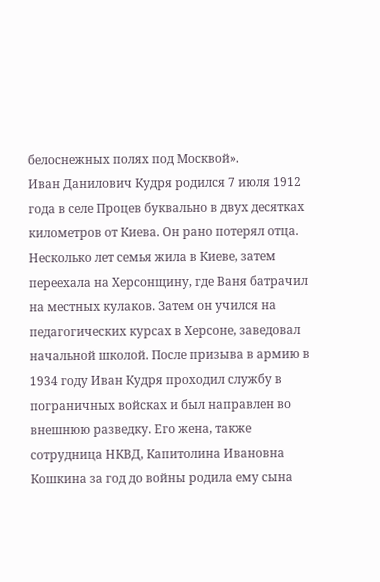белоснежных полях под Москвой».
Иван Данилович Кудря родился 7 июля 1912 года в селе Процев буквально в двух десятках километров от Киева. Он рано потерял отца. Несколько лет семья жила в Киеве, затем переехала на Херсонщину, где Ваня батрачил на местных кулаков. Затем он учился на педагогических курсах в Херсоне, заведовал начальной школой. После призыва в армию в 1934 году Иван Кудря проходил службу в пограничных войсках и был направлен во внешнюю разведку. Его жена, также сотрудница НКВД, Капитолина Ивановна Кошкина за год до войны родила ему сына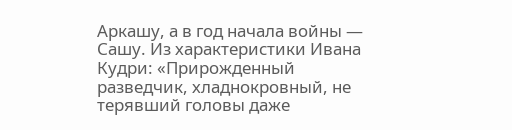Аркашу, а в год начала войны — Сашу. Из характеристики Ивана Кудри: «Прирожденный разведчик, хладнокровный, не терявший головы даже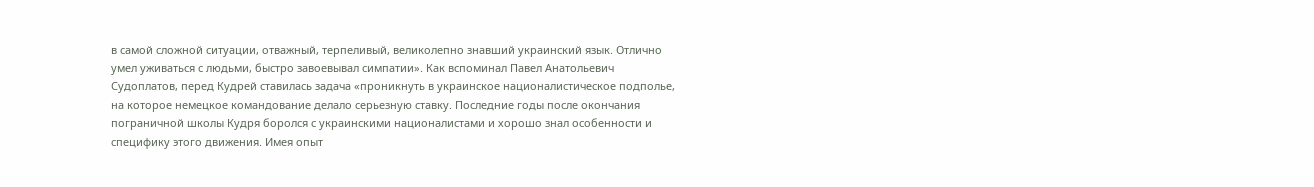в самой сложной ситуации, отважный, терпеливый, великолепно знавший украинский язык. Отлично умел уживаться с людьми, быстро завоевывал симпатии». Как вспоминал Павел Анатольевич Судоплатов, перед Кудрей ставилась задача «проникнуть в украинское националистическое подполье, на которое немецкое командование делало серьезную ставку. Последние годы после окончания пограничной школы Кудря боролся с украинскими националистами и хорошо знал особенности и специфику этого движения. Имея опыт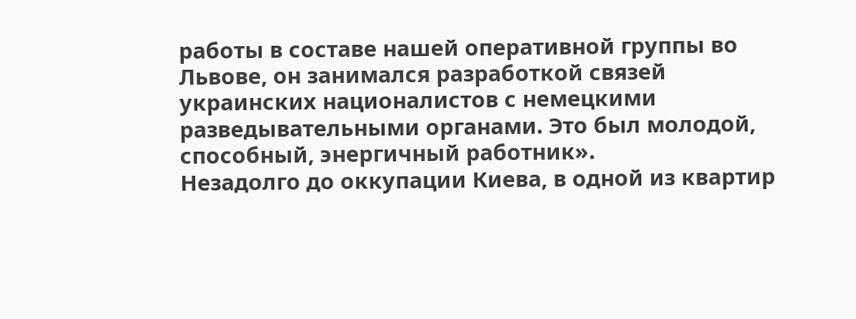работы в составе нашей оперативной группы во Львове, он занимался разработкой связей украинских националистов с немецкими разведывательными органами. Это был молодой, способный, энергичный работник».
Незадолго до оккупации Киева, в одной из квартир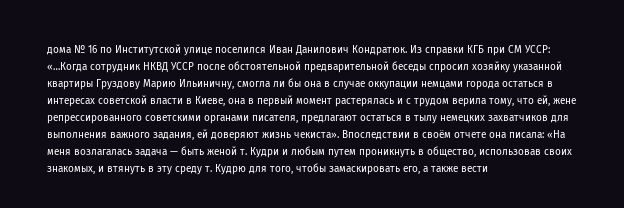дома № 16 по Институтской улице поселился Иван Данилович Кондратюк. Из справки КГБ при СМ УССР: «…Когда сотрудник НКВД УССР после обстоятельной предварительной беседы спросил хозяйку указанной квартиры Груздову Марию Ильиничну, смогла ли бы она в случае оккупации немцами города остаться в интересах советской власти в Киеве, она в первый момент растерялась и с трудом верила тому, что ей, жене репрессированного советскими органами писателя, предлагают остаться в тылу немецких захватчиков для выполнения важного задания, ей доверяют жизнь чекиста». Впоследствии в своём отчете она писала: «На меня возлагалась задача — быть женой т. Кудри и любым путем проникнуть в общество, использовав своих знакомых, и втянуть в эту среду т. Кудрю для того, чтобы замаскировать его, а также вести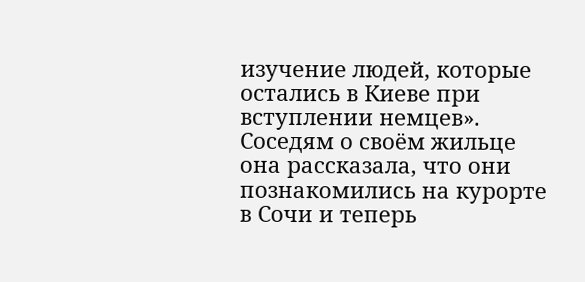изучение людей, которые остались в Киеве при вступлении немцев». Соседям о своём жильце она рассказала, что они познакомились на курорте в Сочи и теперь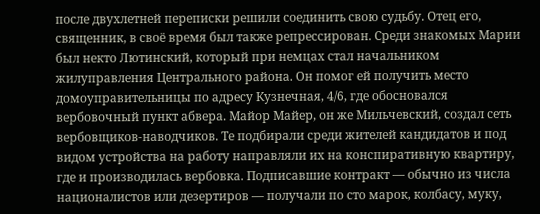после двухлетней переписки решили соединить свою судьбу. Отец его, священник, в своё время был также репрессирован. Среди знакомых Марии был некто Лютинский, который при немцах стал начальником жилуправления Центрального района. Он помог ей получить место домоуправительницы по адресу Кузнечная, 4/6, где обосновался вербовочный пункт абвера. Майор Майер, он же Мильчевский, создал сеть вербовщиков-наводчиков. Те подбирали среди жителей кандидатов и под видом устройства на работу направляли их на конспиративную квартиру, где и производилась вербовка. Подписавшие контракт — обычно из числа националистов или дезертиров — получали по сто марок, колбасу, муку,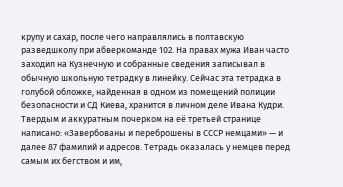крупу и сахар, после чего направлялись в полтавскую разведшколу при абверкоманде 102. На правах мужа Иван часто заходил на Кузнечную и собранные сведения записывал в обычную школьную тетрадку в линейку. Сейчас эта тетрадка в голубой обложке, найденная в одном из помещений полиции безопасности и СД Киева, хранится в личном деле Ивана Кудри. Твердым и аккуратным почерком на её третьей странице написано: «Завербованы и переброшены в СССР немцами» — и далее 87 фамилий и адресов. Тетрадь оказалась у немцев перед самым их бегством и им,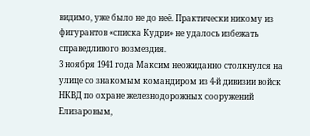видимо, уже было не до неё. Практически никому из фигурантов «списка Кудри» не удалось избежать справедливого возмездия.
3 ноября 1941 года Максим неожиданно столкнулся на улице со знакомым командиром из 4‑й дивизии войск НКВД по охране железнодорожных сооружений Елизаровым,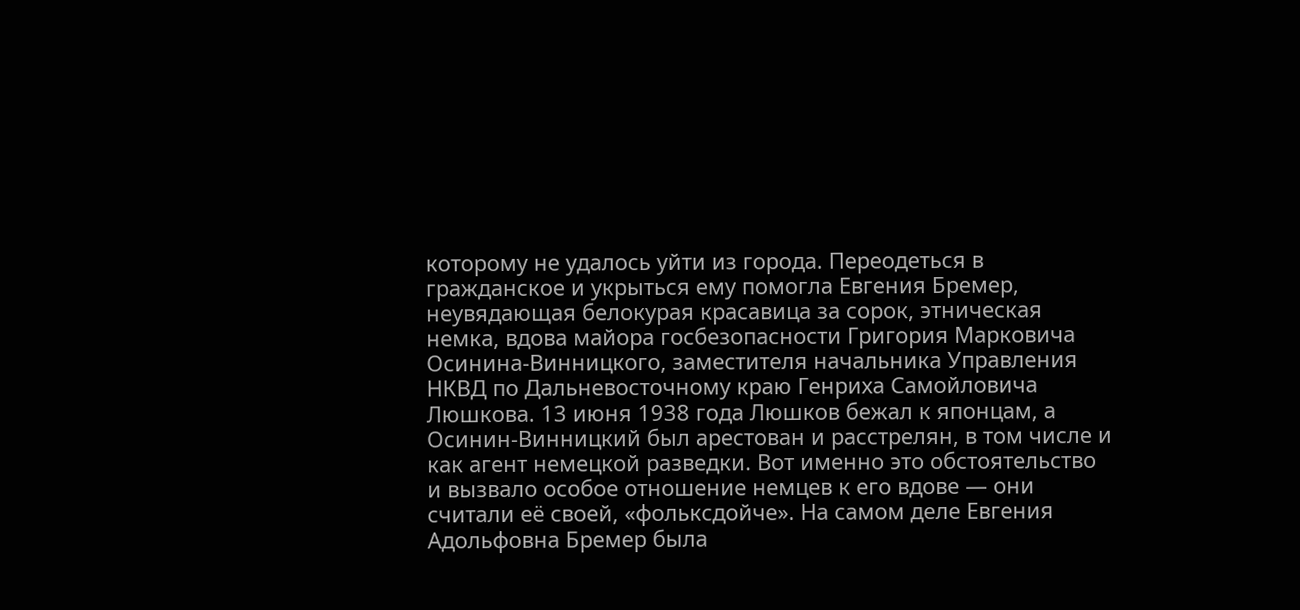которому не удалось уйти из города. Переодеться в гражданское и укрыться ему помогла Евгения Бремер, неувядающая белокурая красавица за сорок, этническая немка, вдова майора госбезопасности Григория Марковича Осинина-Винницкого, заместителя начальника Управления НКВД по Дальневосточному краю Генриха Самойловича Люшкова. 13 июня 1938 года Люшков бежал к японцам, а Осинин-Винницкий был арестован и расстрелян, в том числе и как агент немецкой разведки. Вот именно это обстоятельство и вызвало особое отношение немцев к его вдове — они считали её своей, «фольксдойче». На самом деле Евгения Адольфовна Бремер была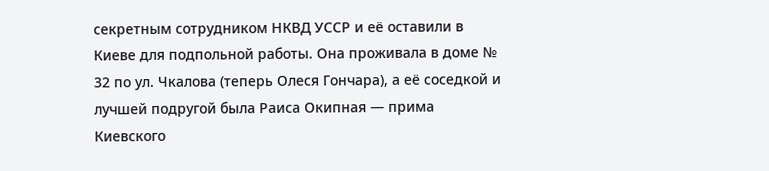секретным сотрудником НКВД УССР и её оставили в Киеве для подпольной работы. Она проживала в доме № 32 по ул. Чкалова (теперь Олеся Гончара), а её соседкой и лучшей подругой была Раиса Окипная — прима Киевского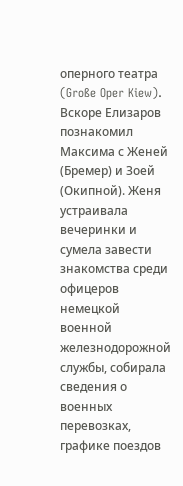оперного театра (Große Oper Kiew).
Вскоре Елизаров познакомил Максима с Женей (Бремер) и Зоей (Окипной). Женя устраивала вечеринки и сумела завести знакомства среди офицеров немецкой военной железнодорожной службы, собирала сведения о военных перевозках, графике поездов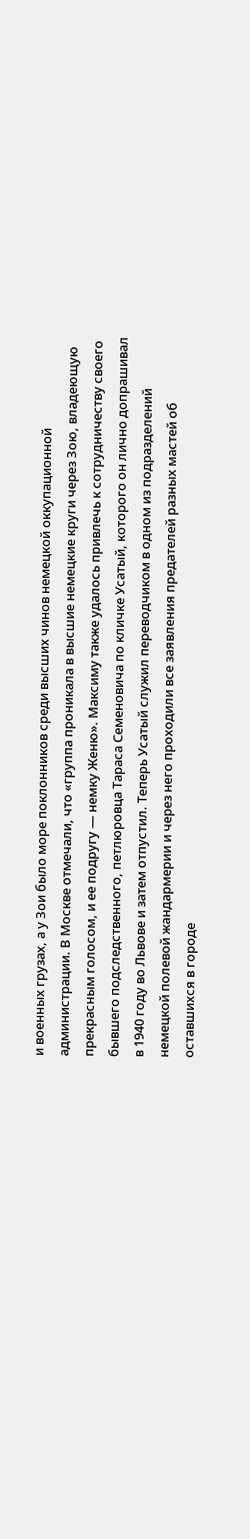и военных грузах, а у Зои было море поклонников среди высших чинов немецкой оккупационной администрации. В Москве отмечали, что «группа проникала в высшие немецкие круги через Зою, владеющую прекрасным голосом, и ее подругу — немку Женю». Максиму также удалось привлечь к сотрудничеству своего бывшего подследственного, петлюровца Тараса Семеновича по кличке Усатый, которого он лично допрашивал в 1940 году во Львове и затем отпустил. Теперь Усатый служил переводчиком в одном из подразделений немецкой полевой жандармерии и через него проходили все заявления предателей разных мастей об оставшихся в городе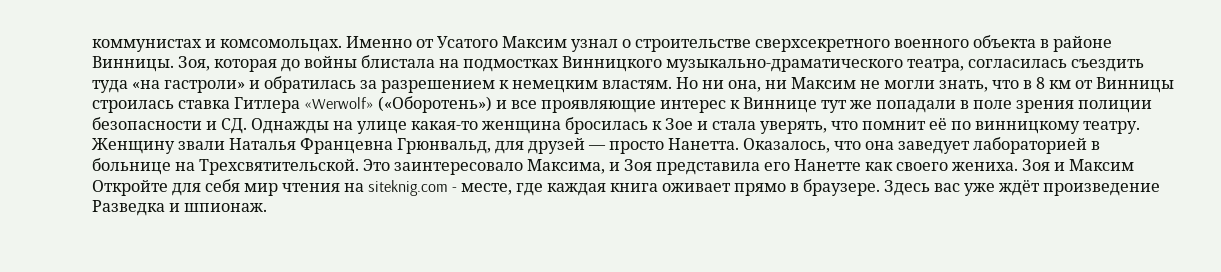коммунистах и комсомольцах. Именно от Усатого Максим узнал о строительстве сверхсекретного военного объекта в районе Винницы. Зоя, которая до войны блистала на подмостках Винницкого музыкально-драматического театра, согласилась съездить туда «на гастроли» и обратилась за разрешением к немецким властям. Но ни она, ни Максим не могли знать, что в 8 км от Винницы строилась ставка Гитлера «Werwolf» («Оборотень») и все проявляющие интерес к Виннице тут же попадали в поле зрения полиции безопасности и СД. Однажды на улице какая-то женщина бросилась к Зое и стала уверять, что помнит её по винницкому театру. Женщину звали Наталья Францевна Грюнвальд, для друзей — просто Нанетта. Оказалось, что она заведует лабораторией в больнице на Трехсвятительской. Это заинтересовало Максима, и Зоя представила его Нанетте как своего жениха. Зоя и Максим
Откройте для себя мир чтения на siteknig.com - месте, где каждая книга оживает прямо в браузере. Здесь вас уже ждёт произведение Разведка и шпионаж.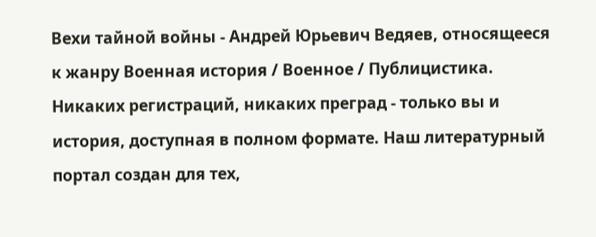Вехи тайной войны - Андрей Юрьевич Ведяев, относящееся к жанру Военная история / Военное / Публицистика. Никаких регистраций, никаких преград - только вы и история, доступная в полном формате. Наш литературный портал создан для тех,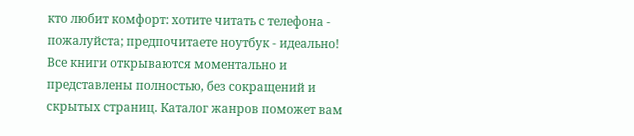кто любит комфорт: хотите читать с телефона - пожалуйста; предпочитаете ноутбук - идеально! Все книги открываются моментально и представлены полностью, без сокращений и скрытых страниц. Каталог жанров поможет вам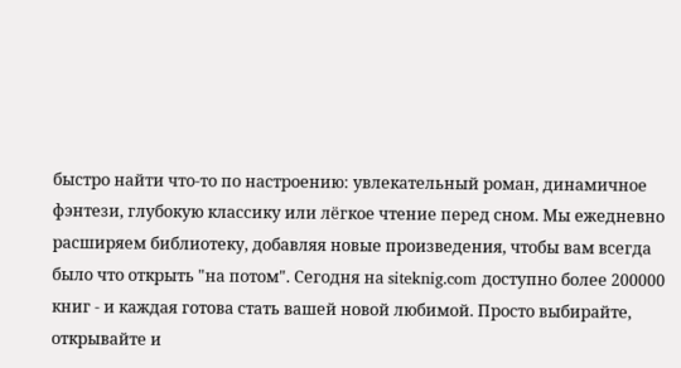быстро найти что-то по настроению: увлекательный роман, динамичное фэнтези, глубокую классику или лёгкое чтение перед сном. Мы ежедневно расширяем библиотеку, добавляя новые произведения, чтобы вам всегда было что открыть "на потом". Сегодня на siteknig.com доступно более 200000 книг - и каждая готова стать вашей новой любимой. Просто выбирайте, открывайте и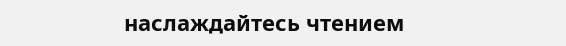наслаждайтесь чтением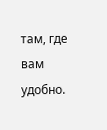там, где вам удобно.